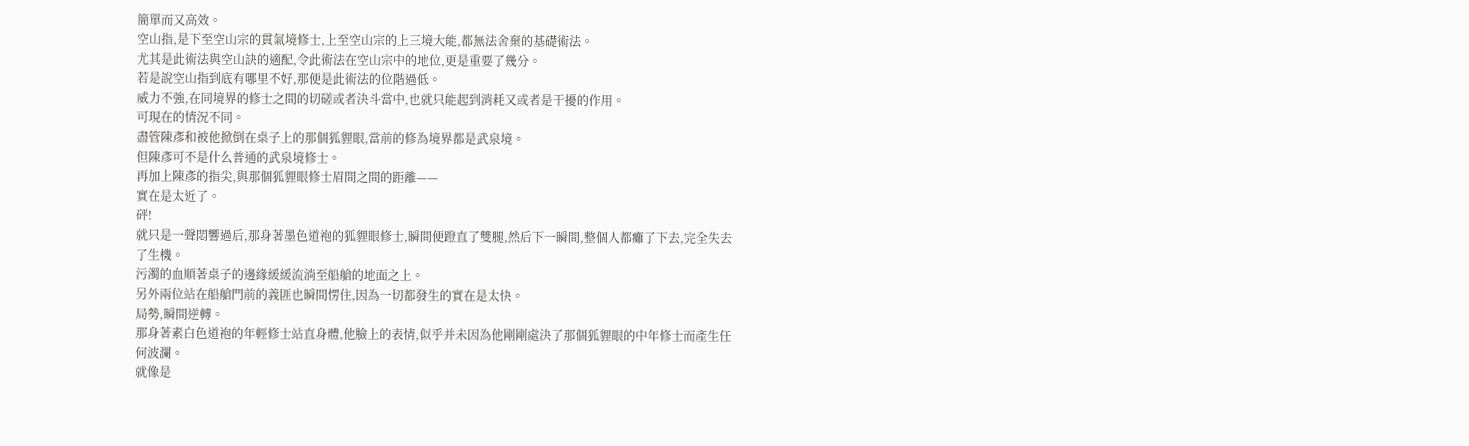簡單而又高效。
空山指,是下至空山宗的貫氣境修士,上至空山宗的上三境大能,都無法舍棄的基礎術法。
尤其是此術法與空山訣的適配,令此術法在空山宗中的地位,更是重要了幾分。
若是說空山指到底有哪里不好,那便是此術法的位階過低。
威力不強,在同境界的修士之間的切磋或者決斗當中,也就只能起到消耗又或者是干擾的作用。
可現在的情況不同。
盡管陳彥和被他掀倒在桌子上的那個狐貍眼,當前的修為境界都是武泉境。
但陳彥可不是什么普通的武泉境修士。
再加上陳彥的指尖,與那個狐貍眼修士眉間之間的距離——
實在是太近了。
砰!
就只是一聲悶響過后,那身著墨色道袍的狐貍眼修士,瞬間便蹬直了雙腿,然后下一瞬間,整個人都癱了下去,完全失去了生機。
污濁的血順著桌子的邊緣緩緩流淌至船艙的地面之上。
另外兩位站在船艙門前的義匪也瞬間愣住,因為一切都發生的實在是太快。
局勢,瞬間逆轉。
那身著素白色道袍的年輕修士站直身體,他臉上的表情,似乎并未因為他剛剛處決了那個狐貍眼的中年修士而產生任何波瀾。
就像是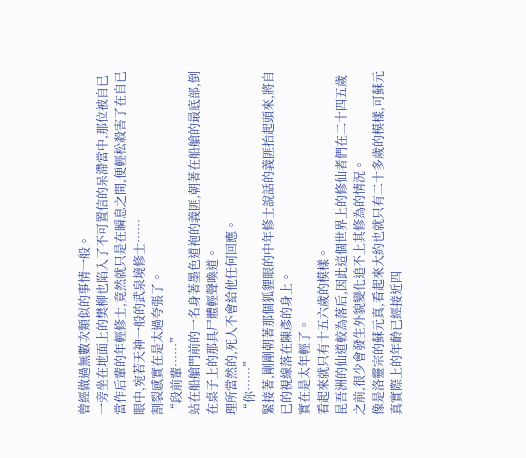曾經做過無數次類似的事情一般。
一旁坐在地面上的樊柳也陷入了不可置信的呆滯當中,那位被自已當作后輩的年輕修士,竟然就只是在瞬息之間,便輕松殺害了在自已眼中,宛若天神一般的武泉境修士……
割裂感實在是太過夸張了。
“段前輩……”
站在船艙門前的一名身著墨色道袍的義匪,朝著在船艙的最底部,倒在桌子上的那具尸體輕聲喚道。
理所當然的,死人不會給他任何回應。
“你……”
緊接著,剛剛朝著那個狐貍眼的中年修士說話的義匪抬起頭來,將自已的視線落在陳彥的身上。
實在是太年輕了。
看起來就只有十五六歲的模樣。
昆吾洲的仙道較為落后,因此這個世界上的修仙者們在二十四五歲之前,很少會發生外貌變化追不上其修為的情況。
像是洛靈宗的蘇元真,看起來大約也就只有二十多歲的模樣,可蘇元真實際上的年齡已經接近四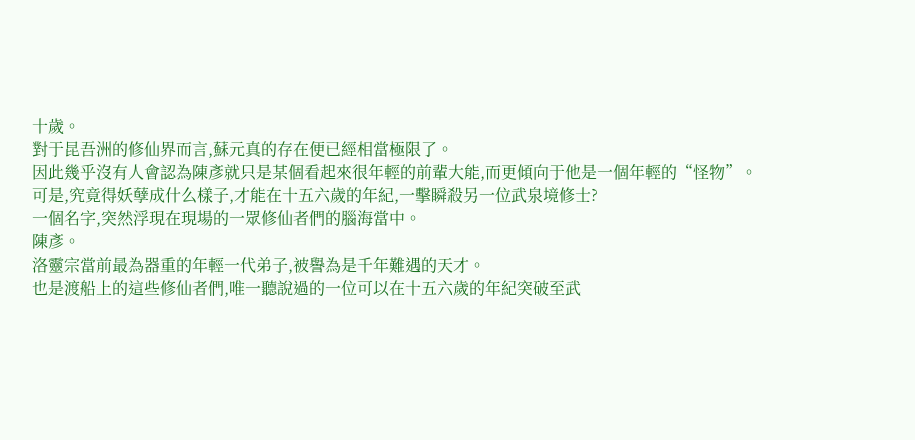十歲。
對于昆吾洲的修仙界而言,蘇元真的存在便已經相當極限了。
因此幾乎沒有人會認為陳彥就只是某個看起來很年輕的前輩大能,而更傾向于他是一個年輕的“怪物”。
可是,究竟得妖孽成什么樣子,才能在十五六歲的年紀,一擊瞬殺另一位武泉境修士?
一個名字,突然浮現在現場的一眾修仙者們的腦海當中。
陳彥。
洛靈宗當前最為器重的年輕一代弟子,被譽為是千年難遇的天才。
也是渡船上的這些修仙者們,唯一聽說過的一位可以在十五六歲的年紀突破至武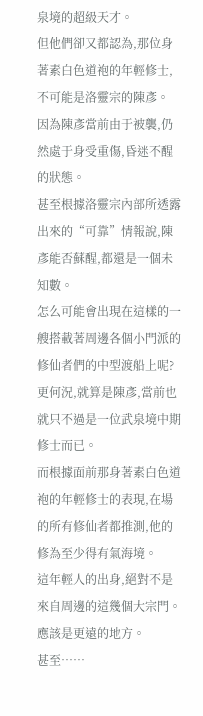泉境的超級天才。
但他們卻又都認為,那位身著素白色道袍的年輕修士,不可能是洛靈宗的陳彥。
因為陳彥當前由于被襲,仍然處于身受重傷,昏迷不醒的狀態。
甚至根據洛靈宗內部所透露出來的“可靠”情報說,陳彥能否蘇醒,都還是一個未知數。
怎么可能會出現在這樣的一艘搭載著周邊各個小門派的修仙者們的中型渡船上呢?
更何況,就算是陳彥,當前也就只不過是一位武泉境中期修士而已。
而根據面前那身著素白色道袍的年輕修士的表現,在場的所有修仙者都推測,他的修為至少得有氣海境。
這年輕人的出身,絕對不是來自周邊的這幾個大宗門。
應該是更遠的地方。
甚至……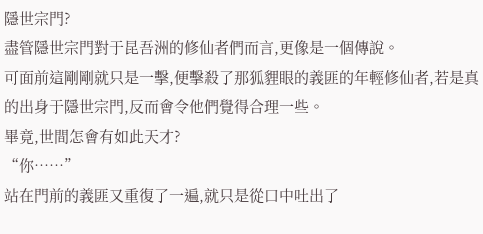隱世宗門?
盡管隱世宗門對于昆吾洲的修仙者們而言,更像是一個傳說。
可面前這剛剛就只是一擊,便擊殺了那狐貍眼的義匪的年輕修仙者,若是真的出身于隱世宗門,反而會令他們覺得合理一些。
畢竟,世間怎會有如此天才?
“你……”
站在門前的義匪又重復了一遍,就只是從口中吐出了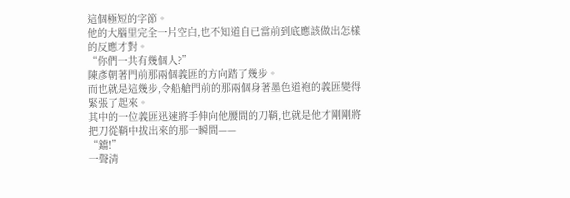這個極短的字節。
他的大腦里完全一片空白,也不知道自已當前到底應該做出怎樣的反應才對。
“你們一共有幾個人?”
陳彥朝著門前那兩個義匪的方向踏了幾步。
而也就是這幾步,令船艙門前的那兩個身著墨色道袍的義匪變得緊張了起來。
其中的一位義匪迅速將手伸向他腰間的刀鞘,也就是他才剛剛將把刀從鞘中拔出來的那一瞬間——
“鐺!”
一聲清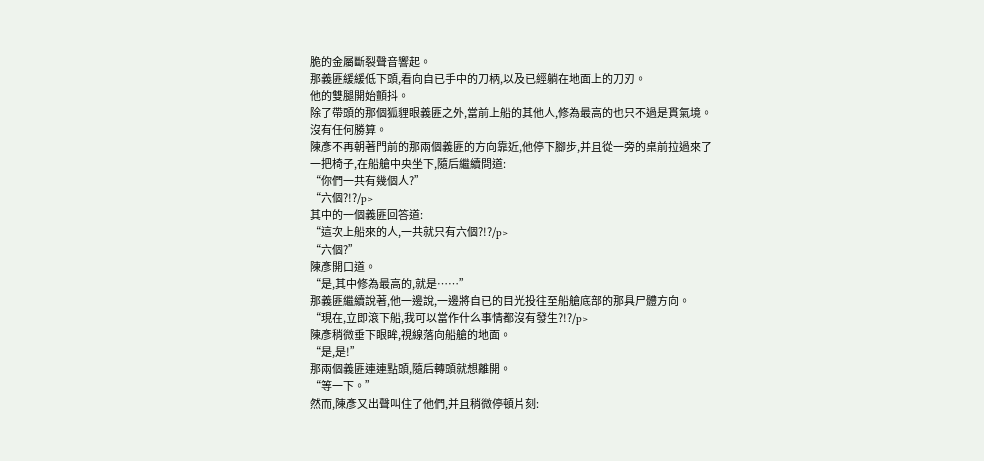脆的金屬斷裂聲音響起。
那義匪緩緩低下頭,看向自已手中的刀柄,以及已經躺在地面上的刀刃。
他的雙腿開始顫抖。
除了帶頭的那個狐貍眼義匪之外,當前上船的其他人,修為最高的也只不過是貫氣境。
沒有任何勝算。
陳彥不再朝著門前的那兩個義匪的方向靠近,他停下腳步,并且從一旁的桌前拉過來了一把椅子,在船艙中央坐下,隨后繼續問道:
“你們一共有幾個人?”
“六個?!?/p>
其中的一個義匪回答道:
“這次上船來的人,一共就只有六個?!?/p>
“六個?”
陳彥開口道。
“是,其中修為最高的,就是……”
那義匪繼續說著,他一邊說,一邊將自已的目光投往至船艙底部的那具尸體方向。
“現在,立即滾下船,我可以當作什么事情都沒有發生?!?/p>
陳彥稍微垂下眼眸,視線落向船艙的地面。
“是,是!”
那兩個義匪連連點頭,隨后轉頭就想離開。
“等一下。”
然而,陳彥又出聲叫住了他們,并且稍微停頓片刻: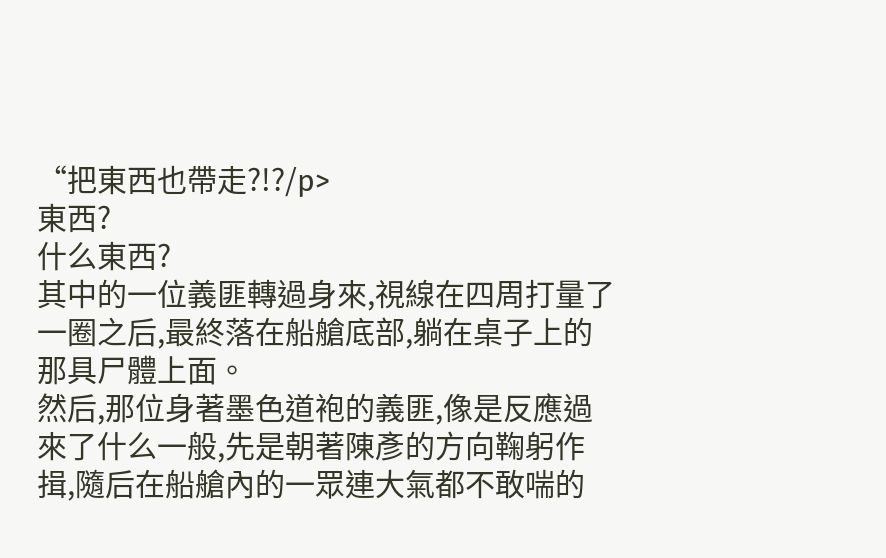“把東西也帶走?!?/p>
東西?
什么東西?
其中的一位義匪轉過身來,視線在四周打量了一圈之后,最終落在船艙底部,躺在桌子上的那具尸體上面。
然后,那位身著墨色道袍的義匪,像是反應過來了什么一般,先是朝著陳彥的方向鞠躬作揖,隨后在船艙內的一眾連大氣都不敢喘的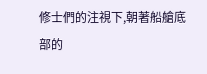修士們的注視下,朝著船艙底部的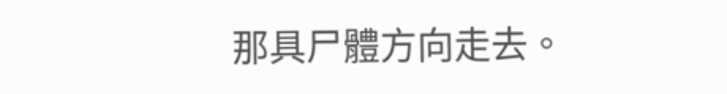那具尸體方向走去。